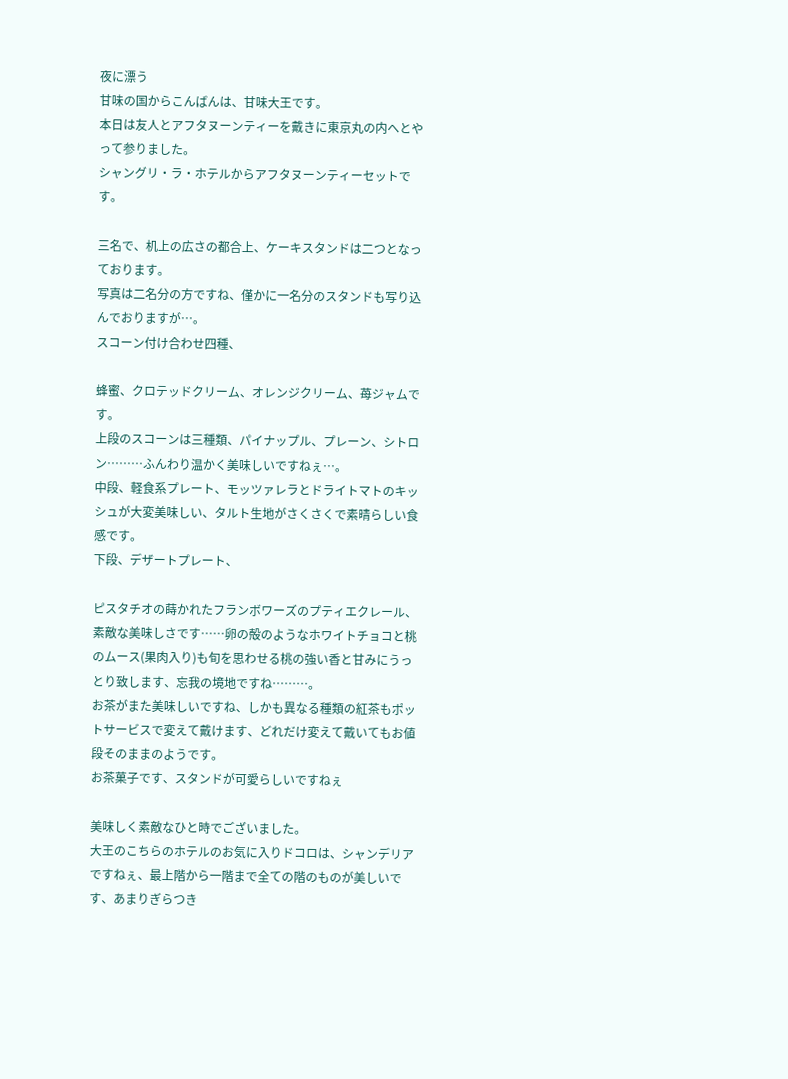夜に漂う
甘味の国からこんばんは、甘味大王です。
本日は友人とアフタヌーンティーを戴きに東京丸の内へとやって参りました。
シャングリ・ラ・ホテルからアフタヌーンティーセットです。

三名で、机上の広さの都合上、ケーキスタンドは二つとなっております。
写真は二名分の方ですね、僅かに一名分のスタンドも写り込んでおりますが…。
スコーン付け合わせ四種、

蜂蜜、クロテッドクリーム、オレンジクリーム、苺ジャムです。
上段のスコーンは三種類、パイナップル、プレーン、シトロン………ふんわり温かく美味しいですねぇ…。
中段、軽食系プレート、モッツァレラとドライトマトのキッシュが大変美味しい、タルト生地がさくさくで素晴らしい食感です。
下段、デザートプレート、

ピスタチオの蒔かれたフランボワーズのプティエクレール、素敵な美味しさです……卵の殻のようなホワイトチョコと桃のムース(果肉入り)も旬を思わせる桃の強い香と甘みにうっとり致します、忘我の境地ですね………。
お茶がまた美味しいですね、しかも異なる種類の紅茶もポットサービスで変えて戴けます、どれだけ変えて戴いてもお値段そのままのようです。
お茶菓子です、スタンドが可愛らしいですねぇ

美味しく素敵なひと時でございました。
大王のこちらのホテルのお気に入りドコロは、シャンデリアですねぇ、最上階から一階まで全ての階のものが美しいです、あまりぎらつき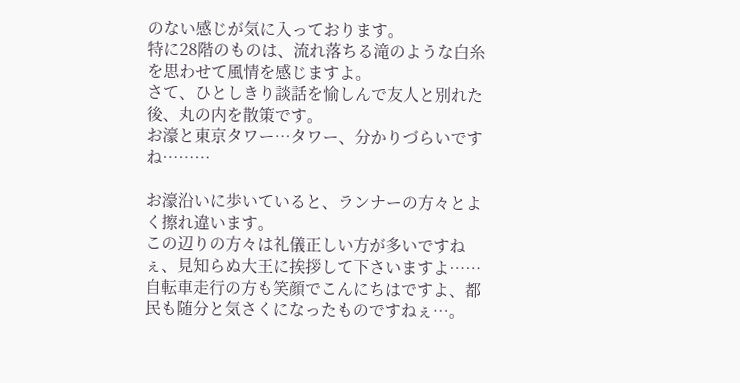のない感じが気に入っております。
特に28階のものは、流れ落ちる滝のような白糸を思わせて風情を感じますよ。
さて、ひとしきり談話を愉しんで友人と別れた後、丸の内を散策です。
お濠と東京タワー…タワー、分かりづらいですね………

お濠沿いに歩いていると、ランナーの方々とよく擦れ違います。
この辺りの方々は礼儀正しい方が多いですねぇ、見知らぬ大王に挨拶して下さいますよ……自転車走行の方も笑顔でこんにちはですよ、都民も随分と気さくになったものですねぇ…。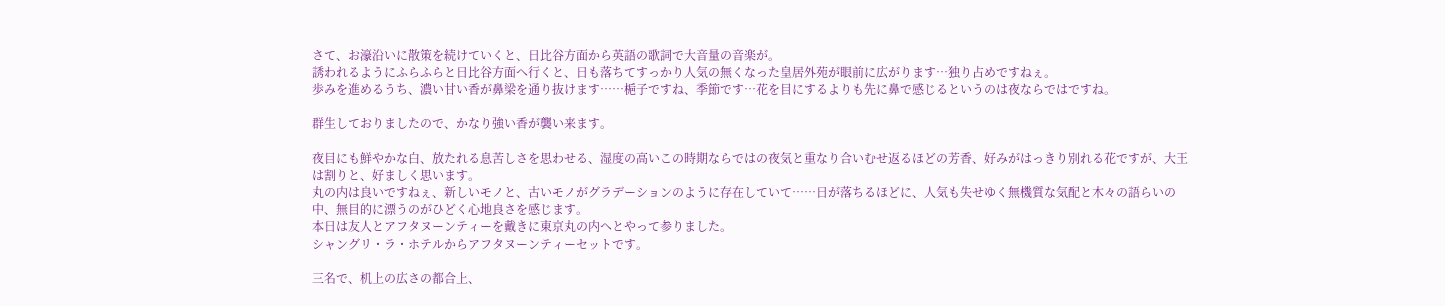さて、お濠沿いに散策を続けていくと、日比谷方面から英語の歌詞で大音量の音楽が。
誘われるようにふらふらと日比谷方面へ行くと、日も落ちてすっかり人気の無くなった皇居外苑が眼前に広がります…独り占めですねぇ。
歩みを進めるうち、濃い甘い香が鼻梁を通り抜けます……梔子ですね、季節です…花を目にするよりも先に鼻で感じるというのは夜ならではですね。

群生しておりましたので、かなり強い香が襲い来ます。

夜目にも鮮やかな白、放たれる息苦しさを思わせる、湿度の高いこの時期ならではの夜気と重なり合いむせ返るほどの芳香、好みがはっきり別れる花ですが、大王は割りと、好ましく思います。
丸の内は良いですねぇ、新しいモノと、古いモノがグラデーションのように存在していて……日が落ちるほどに、人気も失せゆく無機質な気配と木々の語らいの中、無目的に漂うのがひどく心地良さを感じます。
本日は友人とアフタヌーンティーを戴きに東京丸の内へとやって参りました。
シャングリ・ラ・ホテルからアフタヌーンティーセットです。

三名で、机上の広さの都合上、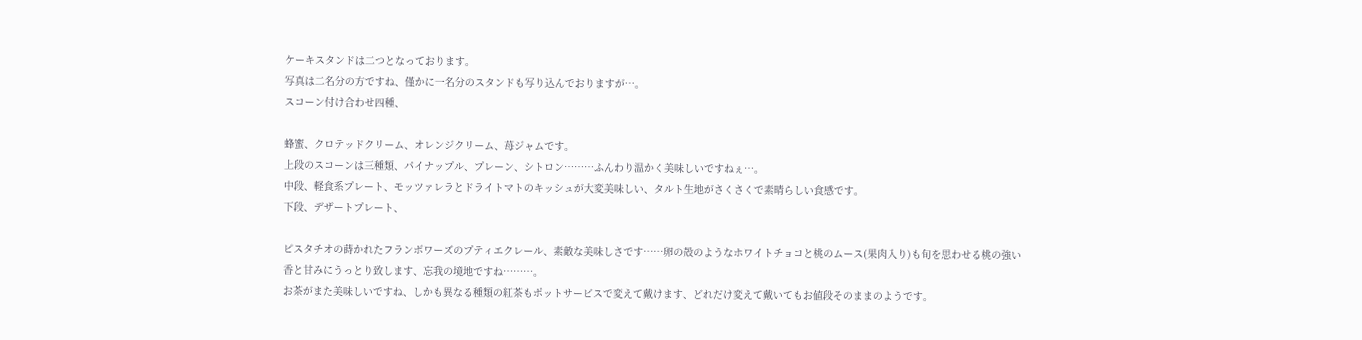ケーキスタンドは二つとなっております。
写真は二名分の方ですね、僅かに一名分のスタンドも写り込んでおりますが…。
スコーン付け合わせ四種、

蜂蜜、クロテッドクリーム、オレンジクリーム、苺ジャムです。
上段のスコーンは三種類、パイナップル、プレーン、シトロン………ふんわり温かく美味しいですねぇ…。
中段、軽食系プレート、モッツァレラとドライトマトのキッシュが大変美味しい、タルト生地がさくさくで素晴らしい食感です。
下段、デザートプレート、

ピスタチオの蒔かれたフランボワーズのプティエクレール、素敵な美味しさです……卵の殻のようなホワイトチョコと桃のムース(果肉入り)も旬を思わせる桃の強い香と甘みにうっとり致します、忘我の境地ですね………。
お茶がまた美味しいですね、しかも異なる種類の紅茶もポットサービスで変えて戴けます、どれだけ変えて戴いてもお値段そのままのようです。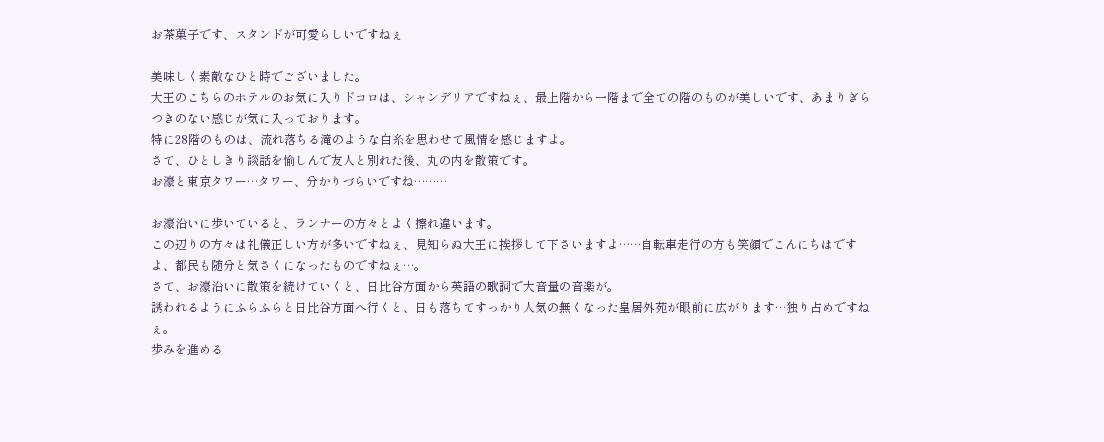お茶菓子です、スタンドが可愛らしいですねぇ

美味しく素敵なひと時でございました。
大王のこちらのホテルのお気に入りドコロは、シャンデリアですねぇ、最上階から一階まで全ての階のものが美しいです、あまりぎらつきのない感じが気に入っております。
特に28階のものは、流れ落ちる滝のような白糸を思わせて風情を感じますよ。
さて、ひとしきり談話を愉しんで友人と別れた後、丸の内を散策です。
お濠と東京タワー…タワー、分かりづらいですね………

お濠沿いに歩いていると、ランナーの方々とよく擦れ違います。
この辺りの方々は礼儀正しい方が多いですねぇ、見知らぬ大王に挨拶して下さいますよ……自転車走行の方も笑顔でこんにちはですよ、都民も随分と気さくになったものですねぇ…。
さて、お濠沿いに散策を続けていくと、日比谷方面から英語の歌詞で大音量の音楽が。
誘われるようにふらふらと日比谷方面へ行くと、日も落ちてすっかり人気の無くなった皇居外苑が眼前に広がります…独り占めですねぇ。
歩みを進める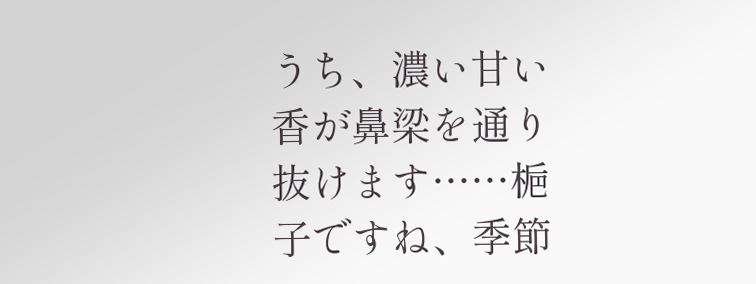うち、濃い甘い香が鼻梁を通り抜けます……梔子ですね、季節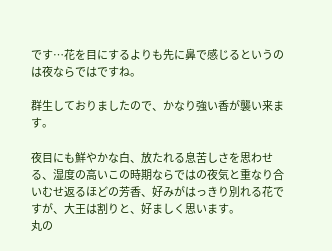です…花を目にするよりも先に鼻で感じるというのは夜ならではですね。

群生しておりましたので、かなり強い香が襲い来ます。

夜目にも鮮やかな白、放たれる息苦しさを思わせる、湿度の高いこの時期ならではの夜気と重なり合いむせ返るほどの芳香、好みがはっきり別れる花ですが、大王は割りと、好ましく思います。
丸の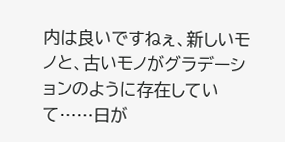内は良いですねぇ、新しいモノと、古いモノがグラデーションのように存在していて……日が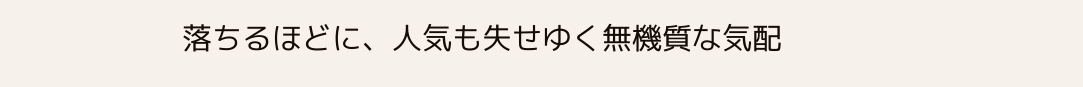落ちるほどに、人気も失せゆく無機質な気配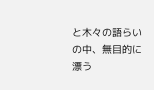と木々の語らいの中、無目的に漂う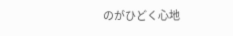のがひどく心地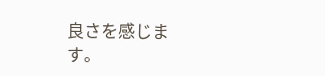良さを感じます。